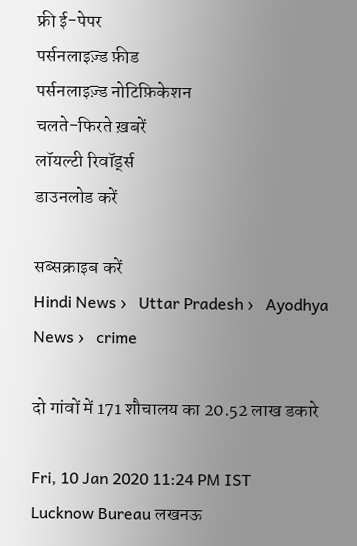फ्री ई-पेपर
पर्सनलाइज़्ड फ़ीड
पर्सनलाइज़्ड नोटिफ़िकेशन
चलते-फिरते ख़बरें
लॉयल्टी रिवॉर्ड्स
डाउनलोड करें

सब्सक्राइब करें
Hindi News ›   Uttar Pradesh ›   Ayodhya News ›   crime

दो गांवों में 171 शौचालय का 20.52 लाख डकारे

Fri, 10 Jan 2020 11:24 PM IST
Lucknow Bureau लखनऊ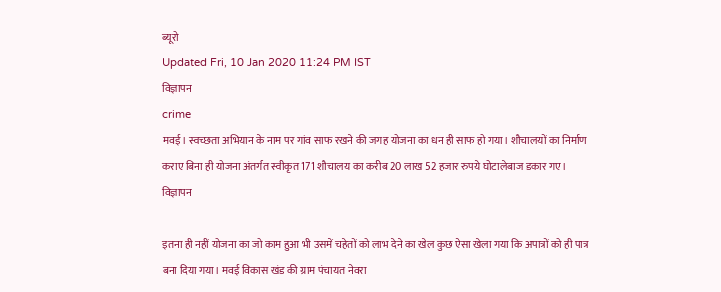ब्यूरो
Updated Fri, 10 Jan 2020 11:24 PM IST
विज्ञापन
crime
मवई। स्वच्छता अभियान के नाम पर गांव साफ रखने की जगह योजना का धन ही साफ हो गया। शौचालयों का निर्माण कराए बिना ही योजना अंतर्गत स्वीकृत 171 शौचालय का करीब 20 लाख 52 हजार रुपये घोटालेबाज डकार गए।
विज्ञापन

इतना ही नहीं योजना का जो काम हुआ भी उसमें चहेतों को लाभ देने का खेल कुछ ऐसा खेला गया कि अपात्रों को ही पात्र बना दिया गया। मवई विकास खंड की ग्राम पंचायत नेवरा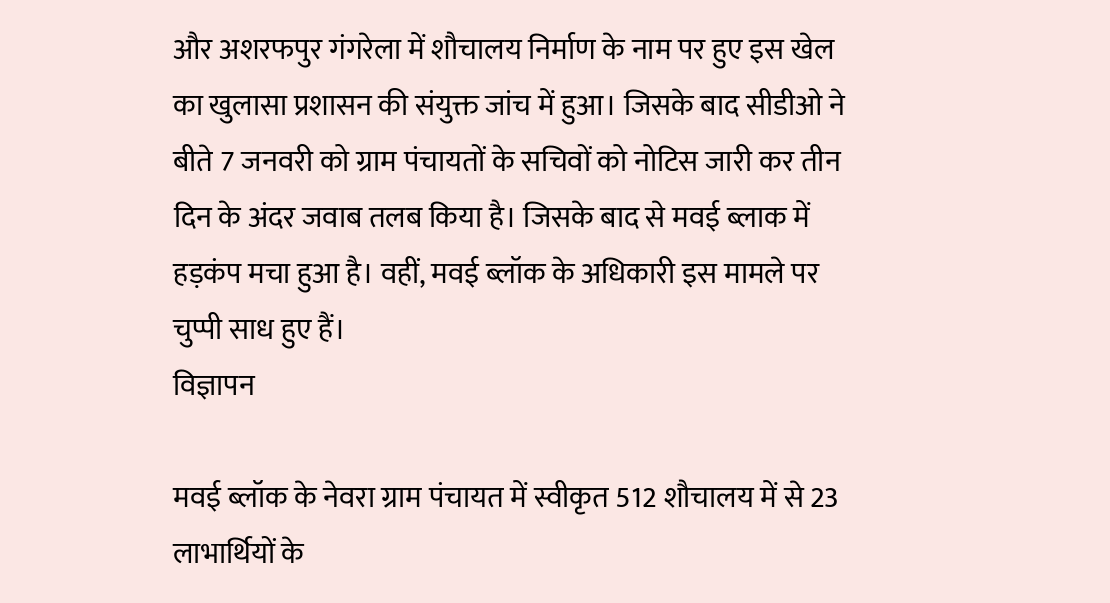और अशरफपुर गंगरेला में शौचालय निर्माण के नाम पर हुए इस खेल का खुलासा प्रशासन की संयुक्त जांच में हुआ। जिसके बाद सीडीओ ने बीते 7 जनवरी को ग्राम पंचायतों के सचिवों को नोटिस जारी कर तीन दिन के अंदर जवाब तलब किया है। जिसके बाद से मवई ब्लाक में हड़कंप मचा हुआ है। वहीं, मवई ब्लॉक के अधिकारी इस मामले पर चुप्पी साध हुए हैं।
विज्ञापन

मवई ब्लॉक के नेवरा ग्राम पंचायत में स्वीकृत 512 शौचालय में से 23 लाभार्थियों के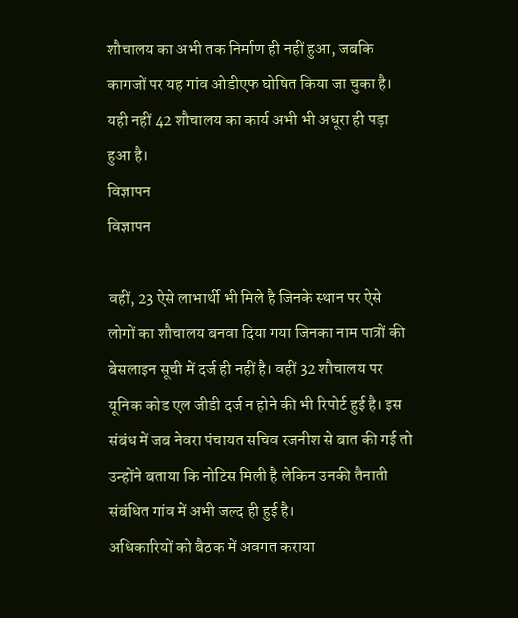शौचालय का अभी तक निर्माण ही नहीं हुआ, जबकि कागजों पर यह गांव ओडीएफ घोषित किया जा चुका है। यही नहीं 42 शौचालय का कार्य अभी भी अधूरा ही पड़ा हुआ है।
विज्ञापन
विज्ञापन

वहीं, 23 ऐसे लाभार्थी भी मिले है जिनके स्थान पर ऐसे लोगों का शौचालय बनवा दिया गया जिनका नाम पात्रों की बेसलाइन सूची में दर्ज ही नहीं है। वहीं 32 शौचालय पर यूनिक कोड एल जीडी दर्ज न होने की भी रिपोर्ट हुई है। इस संबंध में जब नेवरा पंचायत सचिव रजनीश से बात की गई तो उन्होंने बताया कि नोटिस मिली है लेकिन उनकी तैनाती संबंधित गांव में अभी जल्द ही हुई है।
अधिकारियों को बैठक में अवगत कराया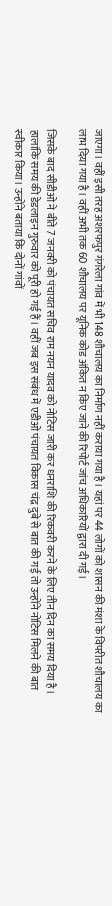जाएगा। वहीं इसी तरह अशरफपुर गंगरेला गांव में भी 148 शौचालय का निर्माण नहीं कराया गया है। यहां पर 44 लोगों को शासन की मंशा के विपरीत शौचालय का लाभ दिया गया है। वहीं अभी तक 60 शौचालय पर यूनिक कोड अंकित न किए जाने की रिपोर्ट जांच अधिकारियों द्वारा दी गई।

जिसके बाद सीडीओ ने बीते 7 जनवरी को पंचायत सचिव राम नयन यादव को नोटिस जारी कर धनराशि की रिकवरी करने के लिए तीन दिन का समय दिया है। हालांकि समय की डेडलाइन गुरुवार को पूरी हो गई हैं। वहीं जब इस संबंध में एडीओ पंचायत विकास चंद्र दुबे से बात की गई तो उन्होंने नोटिस मिलने की बात स्वीकार किया। उन्होंने बताया कि दोनों गांवों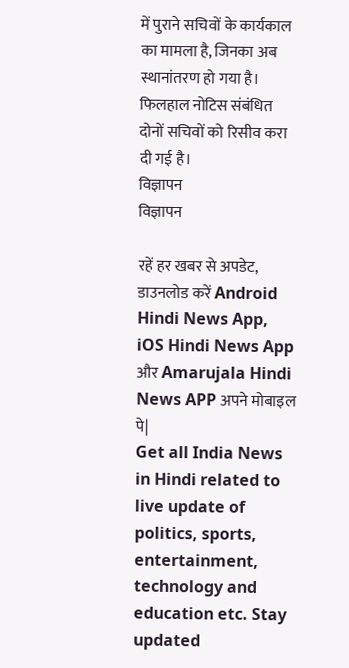में पुराने सचिवों के कार्यकाल का मामला है, जिनका अब स्थानांतरण हो गया है। फिलहाल नोटिस संबंधित दोनों सचिवों को रिसीव करा दी गई है।
विज्ञापन
विज्ञापन

रहें हर खबर से अपडेट, डाउनलोड करें Android Hindi News App, iOS Hindi News App और Amarujala Hindi News APP अपने मोबाइल पे|
Get all India News in Hindi related to live update of politics, sports, entertainment, technology and education etc. Stay updated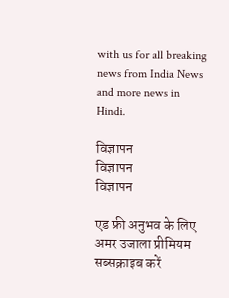with us for all breaking news from India News and more news in Hindi.

विज्ञापन
विज्ञापन
विज्ञापन

एड फ्री अनुभव के लिए अमर उजाला प्रीमियम सब्सक्राइब करें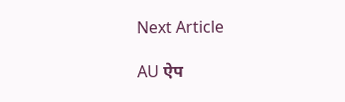Next Article

AU ऐप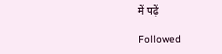में पढ़ें

Followed